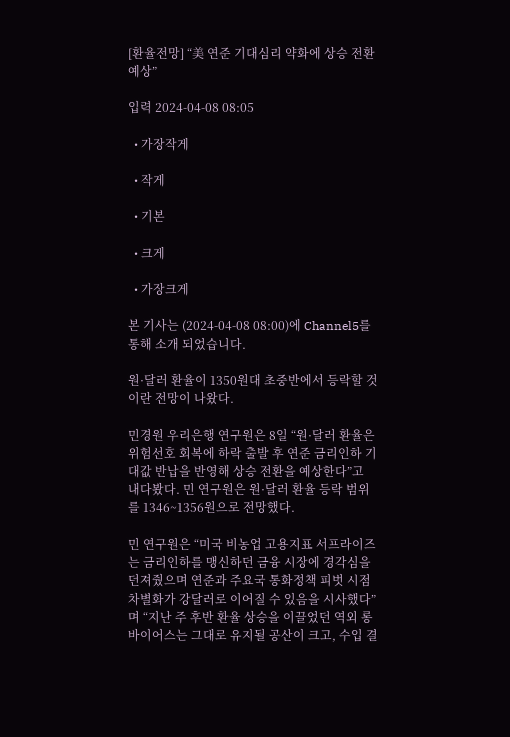[환율전망] “美 연준 기대심리 약화에 상승 전환 예상”

입력 2024-04-08 08:05

  • 가장작게

  • 작게

  • 기본

  • 크게

  • 가장크게

본 기사는 (2024-04-08 08:00)에 Channel5를 통해 소개 되었습니다.

원·달러 환율이 1350원대 초중반에서 등락할 것이란 전망이 나왔다.

민경원 우리은행 연구원은 8일 “원·달러 환율은 위험선호 회복에 하락 출발 후 연준 금리인하 기대값 반납을 반영해 상승 전환을 예상한다”고 내다봤다. 민 연구원은 원·달러 환율 등락 범위를 1346~1356원으로 전망했다.

민 연구원은 “미국 비농업 고용지표 서프라이즈는 금리인하를 맹신하던 금융 시장에 경각심을 던져줬으며 연준과 주요국 통화정책 피벗 시점 차별화가 강달러로 이어질 수 있음을 시사했다”며 “지난 주 후반 환율 상승을 이끌었던 역외 롱바이어스는 그대로 유지될 공산이 크고, 수입 결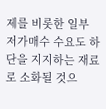제를 비롯한 일부 저가매수 수요도 하단을 지지하는 재료로 소화될 것으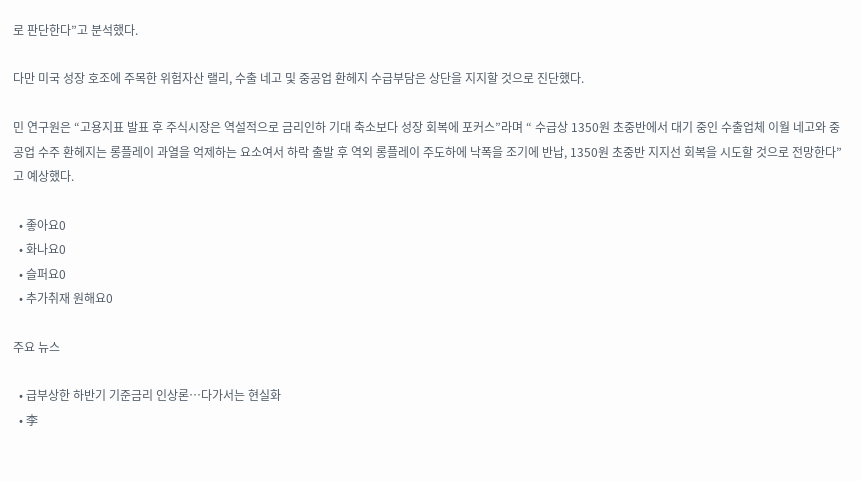로 판단한다”고 분석했다.

다만 미국 성장 호조에 주목한 위험자산 랠리, 수출 네고 및 중공업 환헤지 수급부담은 상단을 지지할 것으로 진단했다.

민 연구원은 “고용지표 발표 후 주식시장은 역설적으로 금리인하 기대 축소보다 성장 회복에 포커스”라며 “ 수급상 1350원 초중반에서 대기 중인 수출업체 이월 네고와 중공업 수주 환헤지는 롱플레이 과열을 억제하는 요소여서 하락 출발 후 역외 롱플레이 주도하에 낙폭을 조기에 반납, 1350원 초중반 지지선 회복을 시도할 것으로 전망한다”고 예상했다.

  • 좋아요0
  • 화나요0
  • 슬퍼요0
  • 추가취재 원해요0

주요 뉴스

  • 급부상한 하반기 기준금리 인상론…다가서는 현실화
  • 李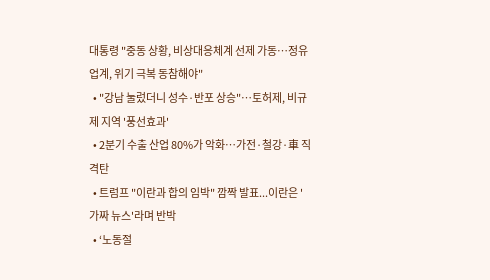대통령 "중동 상황, 비상대응체계 선제 가동…정유업계, 위기 극복 동참해야"
  • "강남 눌렀더니 성수·반포 상승"⋯토허제, 비규제 지역 '풍선효과'
  • 2분기 수출 산업 80%가 악화…가전·철강·車 직격탄
  • 트럼프 "이란과 합의 임박" 깜짝 발표...이란은 '가짜 뉴스'라며 반박
  • ‘노동절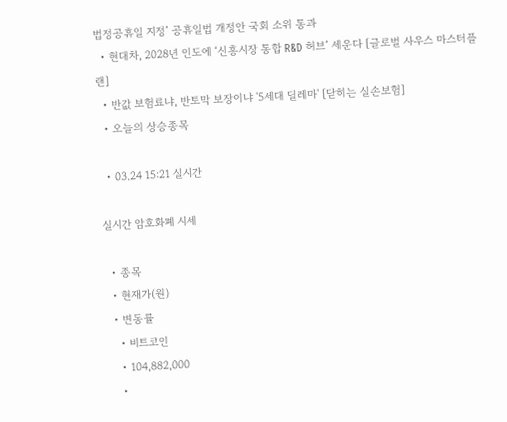법정공휴일 지정’ 공휴일법 개정안 국회 소위 통과
  • 현대차, 2028년 인도에 ‘신흥시장 통합 R&D 허브’ 세운다 [글로벌 사우스 마스터플랜]
  • 반값 보험료냐, 반토막 보장이냐 '5세대 딜레마' [닫히는 실손보험]
  • 오늘의 상승종목

  • 03.24 15:21 실시간

실시간 암호화폐 시세

  • 종목
  • 현재가(원)
  • 변동률
    • 비트코인
    • 104,882,000
    •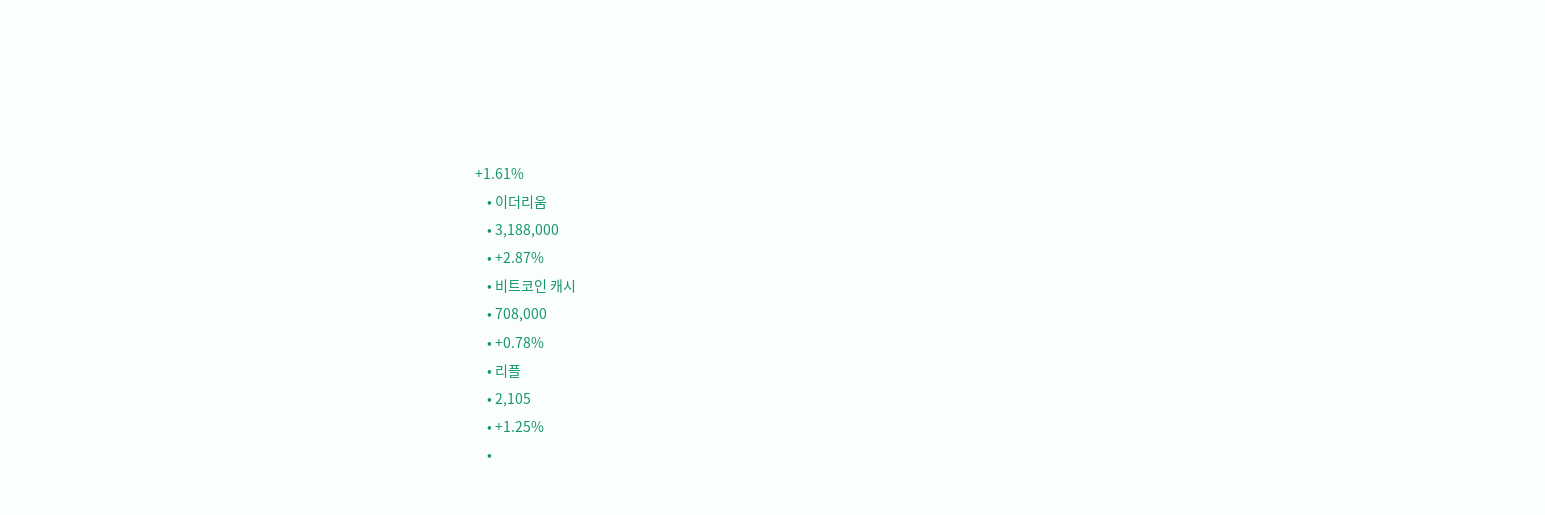+1.61%
    • 이더리움
    • 3,188,000
    • +2.87%
    • 비트코인 캐시
    • 708,000
    • +0.78%
    • 리플
    • 2,105
    • +1.25%
    •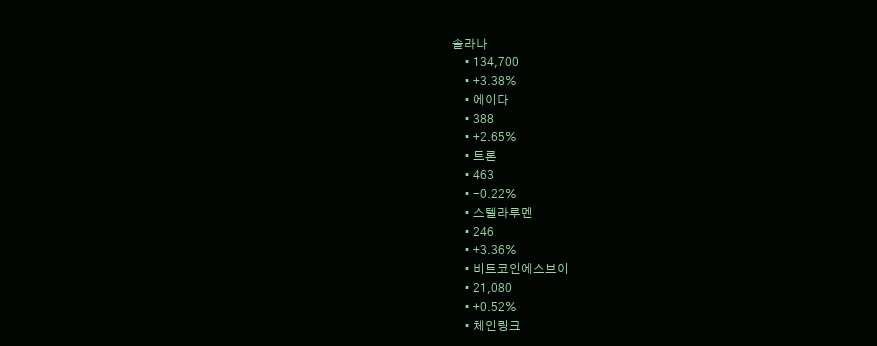솔라나
    • 134,700
    • +3.38%
    • 에이다
    • 388
    • +2.65%
    • 트론
    • 463
    • -0.22%
    • 스텔라루멘
    • 246
    • +3.36%
    • 비트코인에스브이
    • 21,080
    • +0.52%
    • 체인링크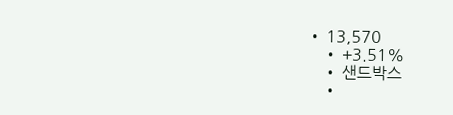• 13,570
    • +3.51%
    • 샌드박스
    •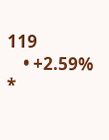119
    • +2.59%
*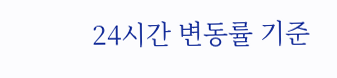24시간 변동률 기준